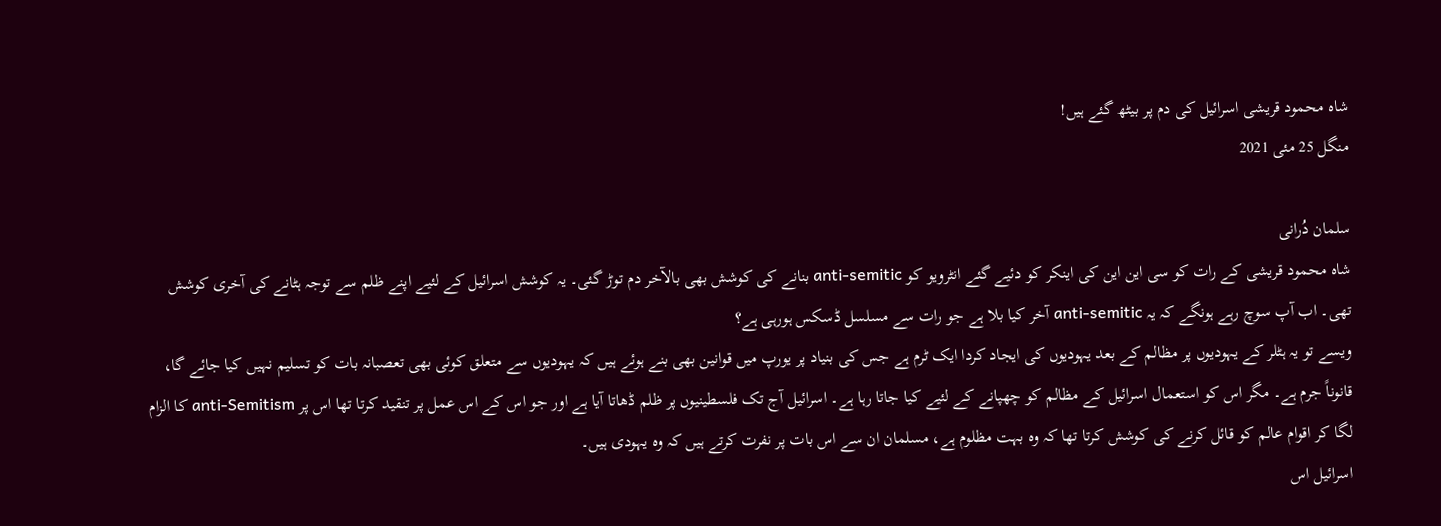شاہ محمود قریشی اسرائیل کی دم پر بیٹھ گئے ہیں!
منگل 25 مئی 2021

سلمان دُرانی
شاہ محمود قریشی کے رات کو سی این این کی اینکر کو دئیے گئے انٹرویو کو anti-semitic بنانے کی کوشش بھی بالآخر دم توڑ گئی۔ یہ کوشش اسرائیل کے لئیے اپنے ظلم سے توجہ ہٹانے کی آخری کوشش تھی۔ اب آپ سوچ رہے ہونگے کہ یہ anti-semitic آخر کیا بلا ہے جو رات سے مسلسل ڈسکس ہورہی ہے؟
ویسے تو یہ ہٹلر کے یہودیوں پر مظالم کے بعد یہودیوں کی ایجاد کردا ایک ٹرم ہے جس کی بنیاد پر یورپ میں قوانین بھی بنے ہوئے ہیں کہ یہودیوں سے متعلق کوئی بھی تعصبانہ بات کو تسلیم نہیں کیا جائے گا، قانوناً جرم ہے۔ مگر اس کو استعمال اسرائیل کے مظالم کو چھپانے کے لئیے کیا جاتا رہا ہے۔ اسرائیل آج تک فلسطینیوں پر ظلم ڈھاتا آیا ہے اور جو اس کے اس عمل پر تنقید کرتا تھا اس پر anti-Semitism کا الزام لگا کر اقوام عالم کو قائل کرنے کی کوشش کرتا تھا کہ وہ بہت مظلوم ہے، مسلمان ان سے اس بات پر نفرت کرتے ہیں کہ وہ یہودی ہیں۔
اسرائیل اس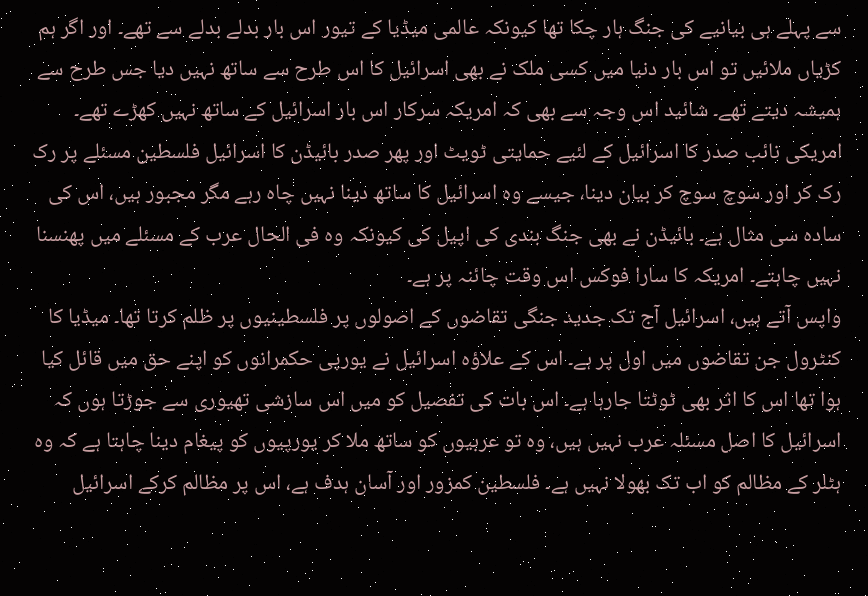سے پہلے ہی بیانیے کی جنگ ہار چکا تھا کیونکہ عالمی میڈیا کے تیور اس بار بدلے بدلے سے تھے۔ اور اگر ہم کڑیاں ملائیں تو اس بار دنیا میں کسی ملک نے بھی اسرائیل کا اس طرح سے ساتھ نہیں دیا جس طرح سے ہمیشہ دیتے تھے۔ شائید اس وجہ سے بھی کہ امریکہ سرکار اس بار اسرائیل کے ساتھ نہیں کھڑے تھے۔ امریکی نائب صدر کا اسرائیل کے لئیے حمایتی ٹویٹ اور پھر صدر بائیڈن کا اسرائیل فلسطین مسئلے پر رک رک کر اور سوچ سوچ کر بیان دینا، جیسے وہ اسرائیل کا ساتھ دینا نہیں چاہ رہے مگر مجبور ہیں، اس کی سادہ سی مثال ہے۔ بائیڈن نے بھی جنگ بندی کی اپیل کی کیونکہ وہ فی الحال عرب کے مسئلے میں پھنسنا نہیں چاہتے۔ امریکہ کا سارا فوکس اس وقت چائنہ پر ہے۔
واپس آتے ہیں، اسرائیل آج تک جدید جنگی تقاضوں کے اصولوں پر فلسطینیوں پر ظلم کرتا تھا۔ میڈیا کا کنٹرول جن تقاضوں میں اول پر ہے۔ اس کے علاؤہ اسرائیل نے یورپی حکمرانوں کو اپنے حق میں قائل کیا ہوا تھا اس کا اثر بھی ٹوٹتا جارہا ہے۔ اس بات کی تفصیل کو میں اس سازشی تھیوری سے جوڑتا ہوں کہ اسرائیل کا اصل مسئلہ عرب نہیں ہیں، وہ تو عربیوں کو ساتھ ملا کر یورپیوں کو پیغام دینا چاہتا ہے کہ وہ ہٹلر کے مظالم کو اب تک بھولا نہیں ہے۔ فلسطین کمزور اور آسان ہدف ہے، اس پر مظالم کرکے اسرائیل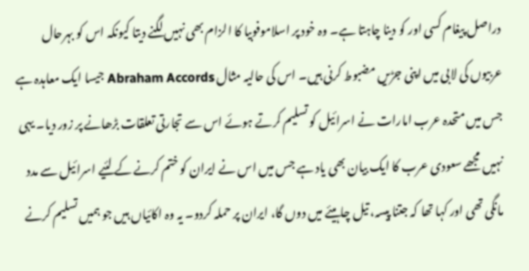دراصل پیغام کسی اور کو دینا چاہتا ہے۔ وہ خود پر اسلاموفوبیا کا الزام بھی نہیں لگنے دیتا کیونکہ اس کو بہرحال عربیوں کی لابی میں اپنی جڑیں مضبوط کرنی ہیں۔ اس کی حالیہ مثال Abraham Accords جیسا ایک معاہدہ ہے جس میں متحدہ عرب امارات نے اسرائیل کو تسلیم کرتے ہوئے اس سے تجارتی تعلقات بڑھانے پر زور دیا۔ یہی نہیں مجھے سعودی عرب کا ایک بیان بھی یاد ہے جس میں اس نے ایران کو ختم کرنے کے لئیے اسرائیل سے مدد مانگی تھی اور کہا تھا کہ جتنا پیسہ، تیل چاہیئے میں دوں گا، ایران پر حملہ کردو۔ یہ وہ اکائیاں ہیں جو ہمیں تسلیم کرنے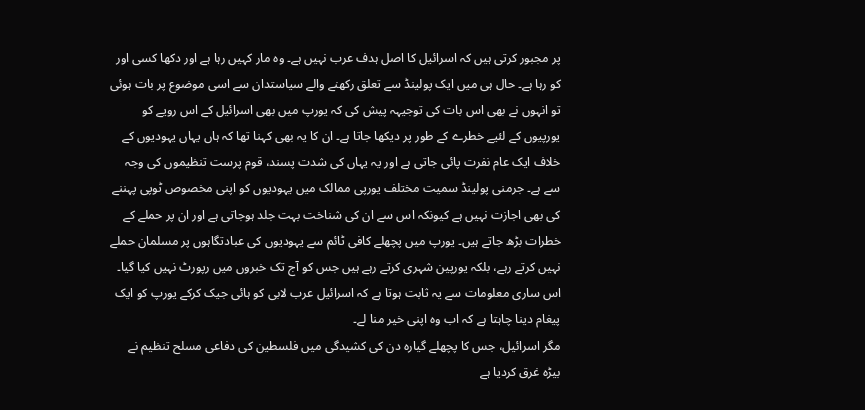پر مجبور کرتی ہیں کہ اسرائیل کا اصل ہدف عرب نہیں ہے۔ وہ مار کہیں رہا ہے اور دکھا کسی اور کو رہا ہے۔ حال ہی میں ایک پولینڈ سے تعلق رکھنے والے سیاستدان سے اسی موضوع پر بات ہوئی تو انہوں نے بھی اس بات کی توجیہہ پیش کی کہ یورپ میں بھی اسرائیل کے اس رویے کو یورپیوں کے لئیے خطرے کے طور پر دیکھا جاتا ہے۔ ان کا یہ بھی کہنا تھا کہ ہاں یہاں یہودیوں کے خلاف ایک عام نفرت پائی جاتی ہے اور یہ یہاں کی شدت پسند، قوم پرست تنظیموں کی وجہ سے ہے۔ جرمنی پولینڈ سمیت مختلف یورپی ممالک میں یہودیوں کو اپنی مخصوص ٹوپی پہننے کی بھی اجازت نہیں ہے کیونکہ اس سے ان کی شناخت بہت جلد ہوجاتی ہے اور ان پر حملے کے خطرات بڑھ جاتے ہیں۔ یورپ میں پچھلے کافی ٹائم سے یہودیوں کی عبادتگاہوں پر مسلمان حملے نہیں کرتے رہے، بلکہ یورپین شہری کرتے رہے ہیں جس کو آج تک خبروں میں رپورٹ نہیں کیا گیا۔ اس ساری معلومات سے یہ ثابت ہوتا ہے کہ اسرائیل عرب لابی کو ہائی جیک کرکے یورپ کو ایک پیغام دینا چاہتا ہے کہ اب وہ اپنی خیر منا لے۔
مگر اسرائیل، جس کا پچھلے گیارہ دن کی کشیدگی میں فلسطین کی دفاعی مسلح تنظیم نے بیڑہ غرق کردیا ہے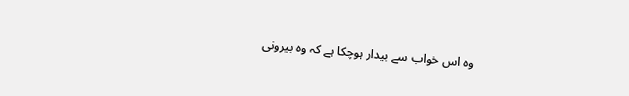وہ اس خواب سے بیدار ہوچکا ہے کہ وہ بیرونی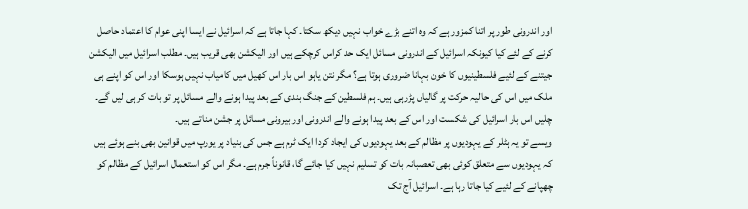اور اندرونی طور پر اتنا کمزور ہے کہ وہ اتنے بڑے خواب نہیں دیکھ سکتا۔ کہا جاتا ہے کہ اسرائیل نے ایسا اپنی عوام کا اعتماد حاصل کرنے کے لئے کیا کیونکہ اسرائیل کے اندرونی مسائل ایک حد کراس کرچکے ہیں اور الیکشن بھی قریب ہیں۔ مطلب اسرائیل میں الیکشن جیتنے کے لئیے فلسطینیوں کا خون بہانا ضروری ہوتا ہے؟ مگر نتن یاہو اس بار اس کھیل میں کامیاب نہیں ہوسکا اور اس کو اپنے ہی ملک میں اس کی حالیہ حرکت پر گالیاں پڑرہی ہیں۔ ہم فلسطین کے جنگ بندی کے بعد پیدا ہونے والے مسائل پر تو بات کر ہی لیں گے۔ چلیں اس بار اسرائیل کی شکست اور اس کے بعد پیدا ہونے والے اندرونی اور بیرونی مسائل پر جشن مناتے ہیں۔
ویسے تو یہ ہٹلر کے یہودیوں پر مظالم کے بعد یہودیوں کی ایجاد کردا ایک ٹرم ہے جس کی بنیاد پر یورپ میں قوانین بھی بنے ہوئے ہیں کہ یہودیوں سے متعلق کوئی بھی تعصبانہ بات کو تسلیم نہیں کیا جائے گا، قانوناً جرم ہے۔ مگر اس کو استعمال اسرائیل کے مظالم کو چھپانے کے لئیے کیا جاتا رہا ہے۔ اسرائیل آج تک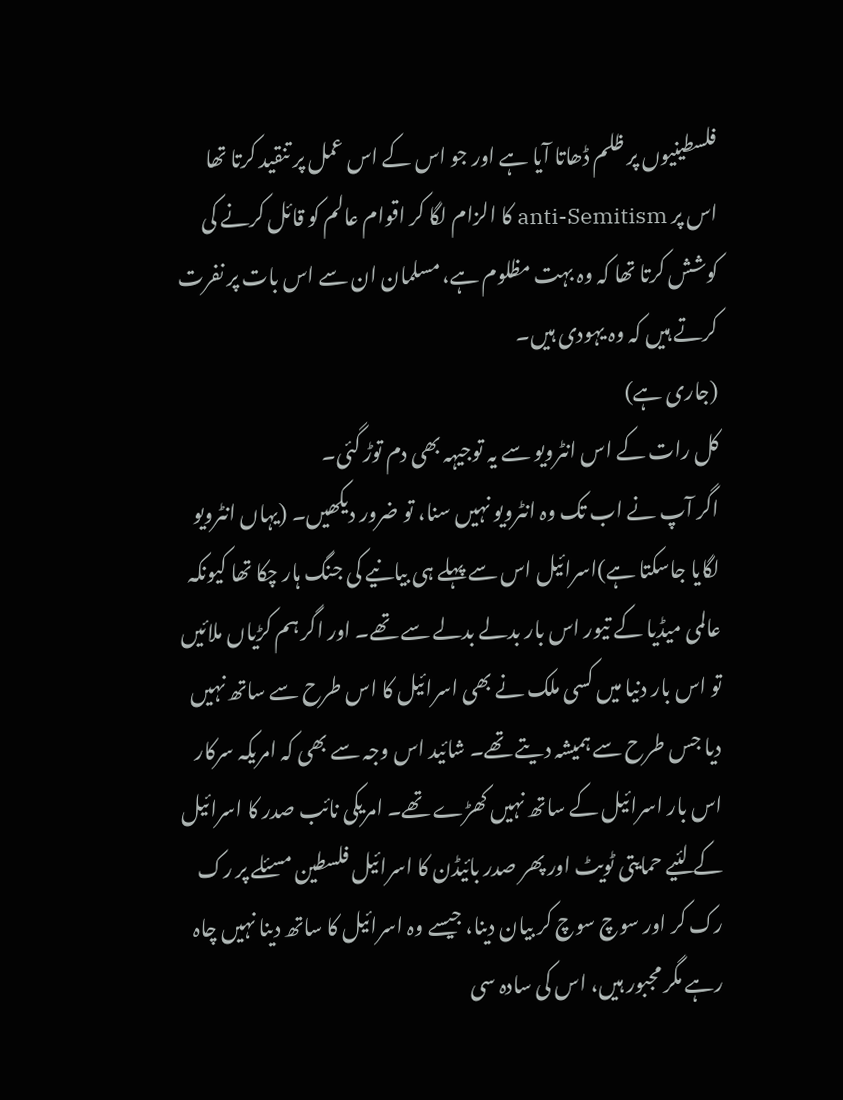فلسطینیوں پر ظلم ڈھاتا آیا ہے اور جو اس کے اس عمل پر تنقید کرتا تھا اس پر anti-Semitism کا الزام لگا کر اقوام عالم کو قائل کرنے کی کوشش کرتا تھا کہ وہ بہت مظلوم ہے، مسلمان ان سے اس بات پر نفرت کرتے ہیں کہ وہ یہودی ہیں۔
(جاری ہے)
کل رات کے اس انٹرویو سے یہ توجیہہ بھی دم توڑ گئی۔
اگر آپ نے اب تک وہ انٹرویو نہیں سنا، تو ضرور دیکھیں۔ (یہاں انٹرویو لگایا جاسکتا ہے)اسرائیل اس سے پہلے ہی بیانیے کی جنگ ہار چکا تھا کیونکہ عالمی میڈیا کے تیور اس بار بدلے بدلے سے تھے۔ اور اگر ہم کڑیاں ملائیں تو اس بار دنیا میں کسی ملک نے بھی اسرائیل کا اس طرح سے ساتھ نہیں دیا جس طرح سے ہمیشہ دیتے تھے۔ شائید اس وجہ سے بھی کہ امریکہ سرکار اس بار اسرائیل کے ساتھ نہیں کھڑے تھے۔ امریکی نائب صدر کا اسرائیل کے لئیے حمایتی ٹویٹ اور پھر صدر بائیڈن کا اسرائیل فلسطین مسئلے پر رک رک کر اور سوچ سوچ کر بیان دینا، جیسے وہ اسرائیل کا ساتھ دینا نہیں چاہ رہے مگر مجبور ہیں، اس کی سادہ سی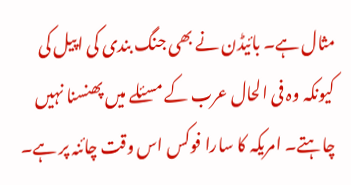مثال ہے۔ بائیڈن نے بھی جنگ بندی کی اپیل کی کیونکہ وہ فی الحال عرب کے مسئلے میں پھنسنا نہیں چاہتے۔ امریکہ کا سارا فوکس اس وقت چائنہ پر ہے۔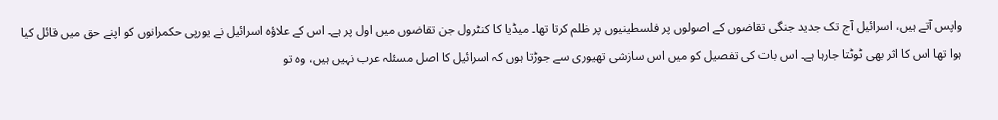واپس آتے ہیں، اسرائیل آج تک جدید جنگی تقاضوں کے اصولوں پر فلسطینیوں پر ظلم کرتا تھا۔ میڈیا کا کنٹرول جن تقاضوں میں اول پر ہے۔ اس کے علاؤہ اسرائیل نے یورپی حکمرانوں کو اپنے حق میں قائل کیا ہوا تھا اس کا اثر بھی ٹوٹتا جارہا ہے۔ اس بات کی تفصیل کو میں اس سازشی تھیوری سے جوڑتا ہوں کہ اسرائیل کا اصل مسئلہ عرب نہیں ہیں، وہ تو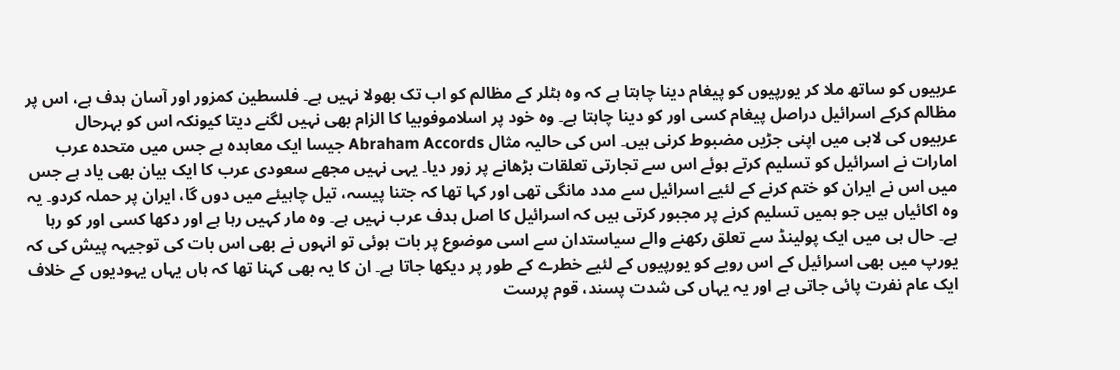عربیوں کو ساتھ ملا کر یورپیوں کو پیغام دینا چاہتا ہے کہ وہ ہٹلر کے مظالم کو اب تک بھولا نہیں ہے۔ فلسطین کمزور اور آسان ہدف ہے، اس پر مظالم کرکے اسرائیل دراصل پیغام کسی اور کو دینا چاہتا ہے۔ وہ خود پر اسلاموفوبیا کا الزام بھی نہیں لگنے دیتا کیونکہ اس کو بہرحال عربیوں کی لابی میں اپنی جڑیں مضبوط کرنی ہیں۔ اس کی حالیہ مثال Abraham Accords جیسا ایک معاہدہ ہے جس میں متحدہ عرب امارات نے اسرائیل کو تسلیم کرتے ہوئے اس سے تجارتی تعلقات بڑھانے پر زور دیا۔ یہی نہیں مجھے سعودی عرب کا ایک بیان بھی یاد ہے جس میں اس نے ایران کو ختم کرنے کے لئیے اسرائیل سے مدد مانگی تھی اور کہا تھا کہ جتنا پیسہ، تیل چاہیئے میں دوں گا، ایران پر حملہ کردو۔ یہ وہ اکائیاں ہیں جو ہمیں تسلیم کرنے پر مجبور کرتی ہیں کہ اسرائیل کا اصل ہدف عرب نہیں ہے۔ وہ مار کہیں رہا ہے اور دکھا کسی اور کو رہا ہے۔ حال ہی میں ایک پولینڈ سے تعلق رکھنے والے سیاستدان سے اسی موضوع پر بات ہوئی تو انہوں نے بھی اس بات کی توجیہہ پیش کی کہ یورپ میں بھی اسرائیل کے اس رویے کو یورپیوں کے لئیے خطرے کے طور پر دیکھا جاتا ہے۔ ان کا یہ بھی کہنا تھا کہ ہاں یہاں یہودیوں کے خلاف ایک عام نفرت پائی جاتی ہے اور یہ یہاں کی شدت پسند، قوم پرست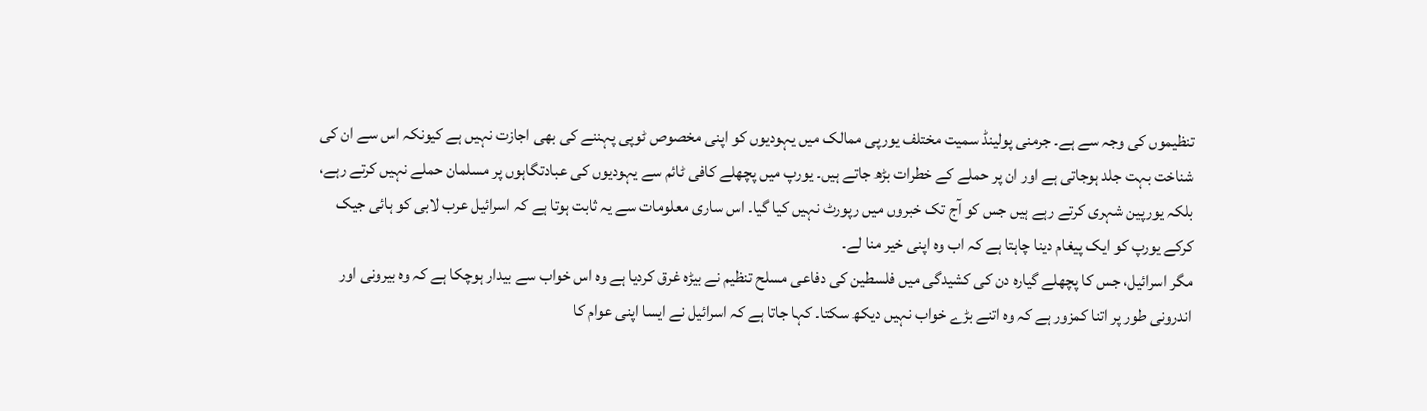تنظیموں کی وجہ سے ہے۔ جرمنی پولینڈ سمیت مختلف یورپی ممالک میں یہودیوں کو اپنی مخصوص ٹوپی پہننے کی بھی اجازت نہیں ہے کیونکہ اس سے ان کی شناخت بہت جلد ہوجاتی ہے اور ان پر حملے کے خطرات بڑھ جاتے ہیں۔ یورپ میں پچھلے کافی ٹائم سے یہودیوں کی عبادتگاہوں پر مسلمان حملے نہیں کرتے رہے، بلکہ یورپین شہری کرتے رہے ہیں جس کو آج تک خبروں میں رپورٹ نہیں کیا گیا۔ اس ساری معلومات سے یہ ثابت ہوتا ہے کہ اسرائیل عرب لابی کو ہائی جیک کرکے یورپ کو ایک پیغام دینا چاہتا ہے کہ اب وہ اپنی خیر منا لے۔
مگر اسرائیل، جس کا پچھلے گیارہ دن کی کشیدگی میں فلسطین کی دفاعی مسلح تنظیم نے بیڑہ غرق کردیا ہے وہ اس خواب سے بیدار ہوچکا ہے کہ وہ بیرونی اور اندرونی طور پر اتنا کمزور ہے کہ وہ اتنے بڑے خواب نہیں دیکھ سکتا۔ کہا جاتا ہے کہ اسرائیل نے ایسا اپنی عوام کا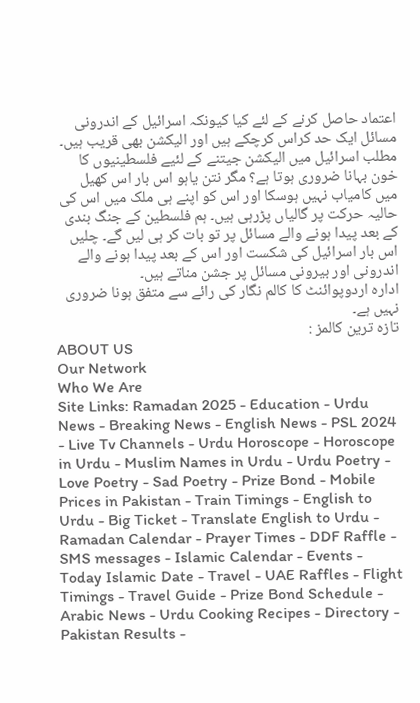اعتماد حاصل کرنے کے لئے کیا کیونکہ اسرائیل کے اندرونی مسائل ایک حد کراس کرچکے ہیں اور الیکشن بھی قریب ہیں۔ مطلب اسرائیل میں الیکشن جیتنے کے لئیے فلسطینیوں کا خون بہانا ضروری ہوتا ہے؟ مگر نتن یاہو اس بار اس کھیل میں کامیاب نہیں ہوسکا اور اس کو اپنے ہی ملک میں اس کی حالیہ حرکت پر گالیاں پڑرہی ہیں۔ ہم فلسطین کے جنگ بندی کے بعد پیدا ہونے والے مسائل پر تو بات کر ہی لیں گے۔ چلیں اس بار اسرائیل کی شکست اور اس کے بعد پیدا ہونے والے اندرونی اور بیرونی مسائل پر جشن مناتے ہیں۔
ادارہ اردوپوائنٹ کا کالم نگار کی رائے سے متفق ہونا ضروری نہیں ہے۔
تازہ ترین کالمز :
ABOUT US
Our Network
Who We Are
Site Links: Ramadan 2025 - Education - Urdu News - Breaking News - English News - PSL 2024 - Live Tv Channels - Urdu Horoscope - Horoscope in Urdu - Muslim Names in Urdu - Urdu Poetry - Love Poetry - Sad Poetry - Prize Bond - Mobile Prices in Pakistan - Train Timings - English to Urdu - Big Ticket - Translate English to Urdu - Ramadan Calendar - Prayer Times - DDF Raffle - SMS messages - Islamic Calendar - Events - Today Islamic Date - Travel - UAE Raffles - Flight Timings - Travel Guide - Prize Bond Schedule - Arabic News - Urdu Cooking Recipes - Directory - Pakistan Results -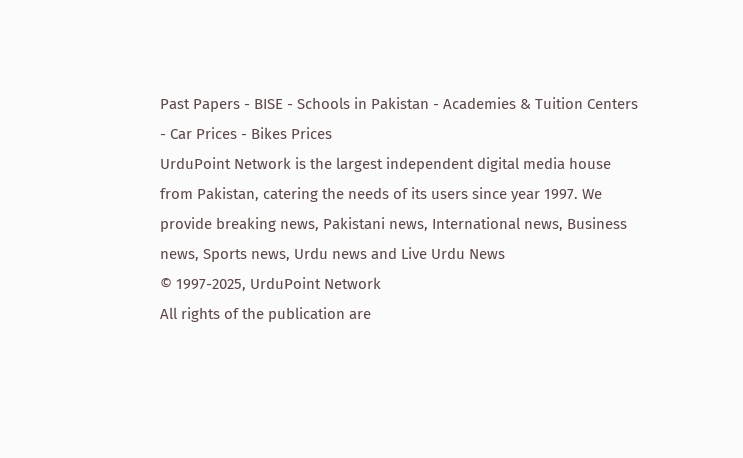Past Papers - BISE - Schools in Pakistan - Academies & Tuition Centers - Car Prices - Bikes Prices
UrduPoint Network is the largest independent digital media house from Pakistan, catering the needs of its users since year 1997. We provide breaking news, Pakistani news, International news, Business news, Sports news, Urdu news and Live Urdu News
© 1997-2025, UrduPoint Network
All rights of the publication are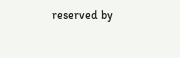reserved by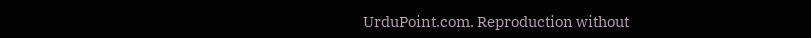UrduPoint.com. Reproduction without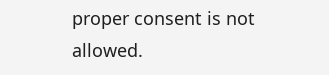proper consent is not allowed.